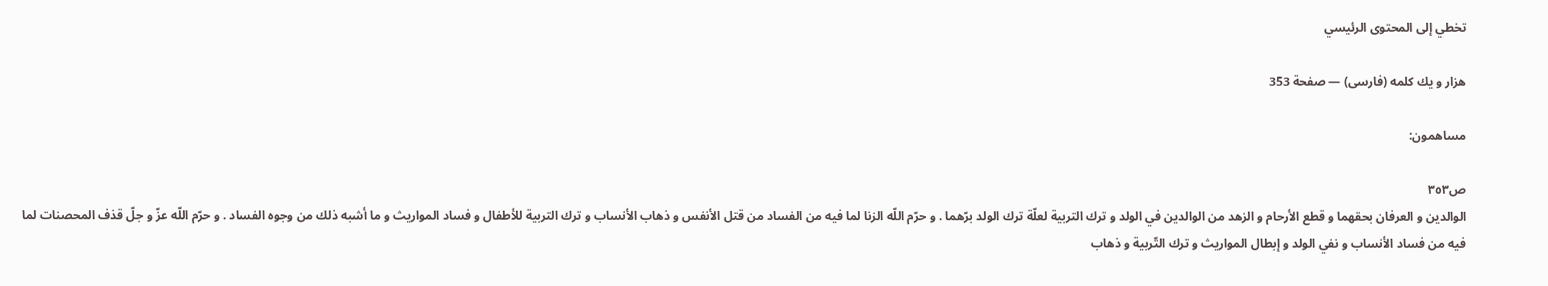تخطي إلى المحتوى الرئيسي

هزار و يك كلمه (فارسى) — صفحة 353

مساهمون:

ص٣٥٣
الوالدين و العرفان بحقهما و قطع الأرحام و الزهد من الوالدين في الولد و ترك التربية لعلّة ترك الولد برّهما . و حرّم اللّه الزنا لما فيه من الفساد من قتل الأنفس و ذهاب الأنساب و ترك التربية للأطفال و فساد المواريث و ما أشبه ذلك من وجوه الفساد . و حرّم اللّه عزّ و جلّ قذف المحصنات لما فيه من فساد الأنساب و نفي الولد و إبطال المواريث و ترك التّربية و ذهاب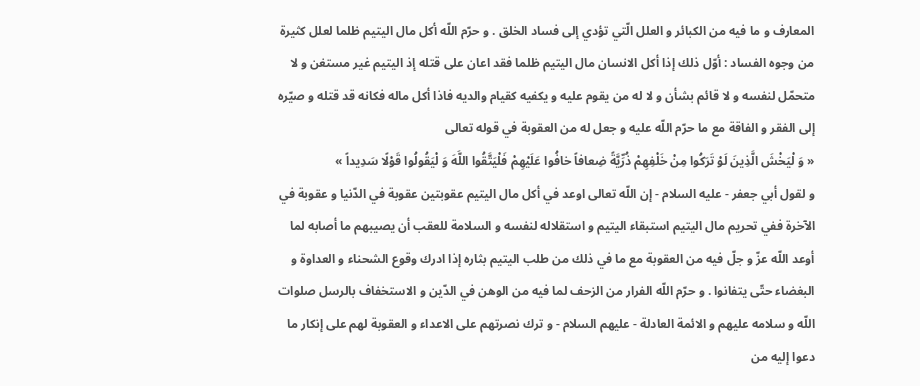المعارف و ما فيه من الكبائر و العلل الّتي تؤدي إلى فساد الخلق . و حرّم اللّه أكل مال اليتيم ظلما لعلل كثيرة من وجوه الفساد : أوّل ذلك إذا أكل الانسان مال اليتيم ظلما فقد اعان على قتله إذ اليتيم غير مستغن و لا متحمّل لنفسه و لا قائم بشأن و لا له من يقوم عليه و يكفيه كقيام والديه فاذا أكل ماله فكانه قد قتله و صيّره إلى الفقر و الفاقة مع ما حرّم اللّه عليه و جعل له من العقوبة في قوله تعالى
« وَ لْيَخْشَ الَّذِينَ لَوْ تَرَكُوا مِنْ خَلْفِهِمْ ذُرِّيَّةً ضِعافاً خافُوا عَلَيْهِمْ فَلْيَتَّقُوا اللَّهَ وَ لْيَقُولُوا قَوْلًا سَدِيداً »
و لقول أبي جعفر - عليه السلام - إن اللّه تعالى اوعد في أكل مال اليتيم عقوبتين عقوبة في الدّنيا و عقوبة في الآخرة ففي تحريم مال اليتيم استبقاء اليتيم و استقلاله لنفسه و السلامة للعقب أن يصيبهم ما أصابه لما أوعد اللّه عزّ و جلّ فيه من العقوبة مع ما في ذلك من طلب اليتيم بثاره إذا ادرك وقوع الشحناء و العداوة و البغضاء حتّى يتفانوا . و حرّم اللّه الفرار من الزحف لما فيه من الوهن في الدّين و الاستخفاف بالرسل صلوات اللّه و سلامه عليهم و الائمة العادلة - عليهم السلام - و ترك نصرتهم على الاعداء و العقوبة لهم على إنكار ما دعوا إليه من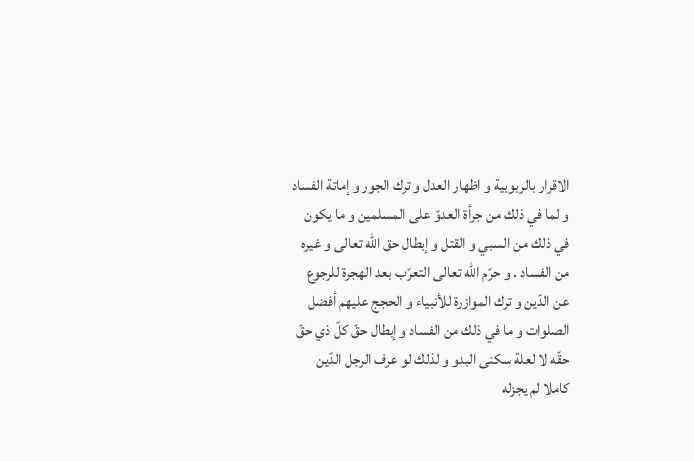الاقرار بالربوبية و اظهار العدل و ترك الجور و إماتة الفساد و لما في ذلك من جرأة العدوّ على المسلمين و ما يكون في ذلك من السبي و القتل و إبطال حق اللّه تعالى و غيره من الفساد . و حرّم اللّه تعالى التعرّب بعد الهجرة للرجوع عن الدّين و ترك الموازرة للأنبياء و الحجج عليهم أفضل الصلوات و ما في ذلك من الفساد و إبطال حقّ كلّ ذي حقّ حقّه لا لعلة سكنى البدو و لذلك لو عرف الرجل الدّين كاملا لم يجزله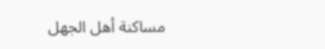مساكنة أهل الجهل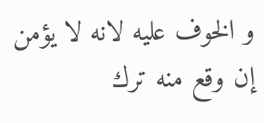و الخوف عليه لانه لا يؤمن إن وقع منه ترك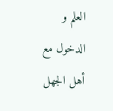العلم و الدخول مع أهل الجهل